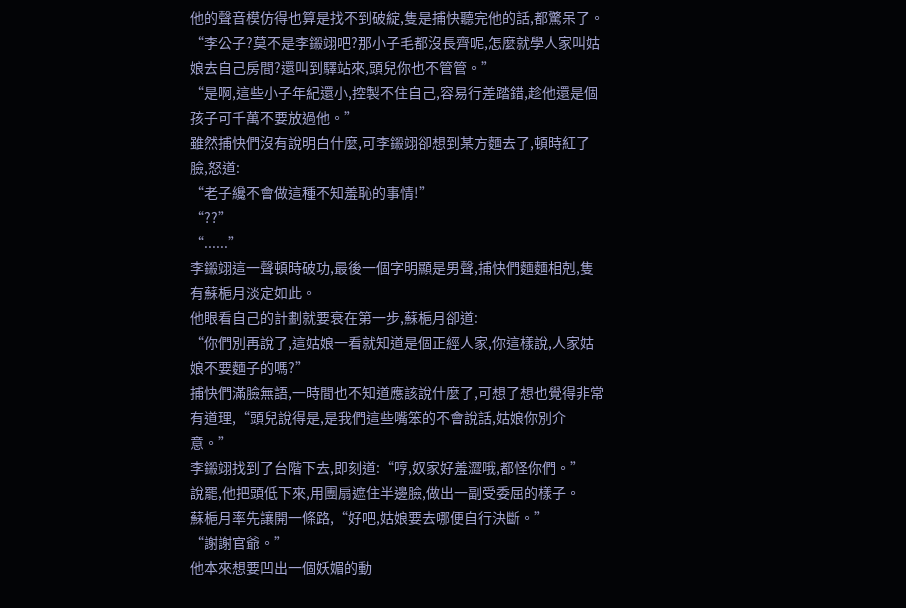他的聲音模仿得也算是找不到破綻,隻是捕快聽完他的話,都驚呆了。
“李公子?莫不是李鎩翊吧?那小子毛都沒長齊呢,怎麼就學人家叫姑娘去自己房間?還叫到驛站來,頭兒你也不管管。”
“是啊,這些小子年紀還小,控製不住自己,容易行差踏錯,趁他還是個孩子可千萬不要放過他。”
雖然捕快們沒有說明白什麼,可李鎩翊卻想到某方麵去了,頓時紅了臉,怒道:
“老子纔不會做這種不知羞恥的事情!”
“??”
“......”
李鎩翊這一聲頓時破功,最後一個字明顯是男聲,捕快們麵麵相剋,隻有蘇梔月淡定如此。
他眼看自己的計劃就要衰在第一步,蘇梔月卻道:
“你們別再說了,這姑娘一看就知道是個正經人家,你這樣說,人家姑娘不要麵子的嗎?”
捕快們滿臉無語,一時間也不知道應該說什麼了,可想了想也覺得非常有道理,“頭兒說得是,是我們這些嘴笨的不會說話,姑娘你別介意。”
李鎩翊找到了台階下去,即刻道:“哼,奴家好羞澀哦,都怪你們。”
說罷,他把頭低下來,用團扇遮住半邊臉,做出一副受委屈的樣子。
蘇梔月率先讓開一條路,“好吧,姑娘要去哪便自行決斷。”
“謝謝官爺。”
他本來想要凹出一個妖媚的動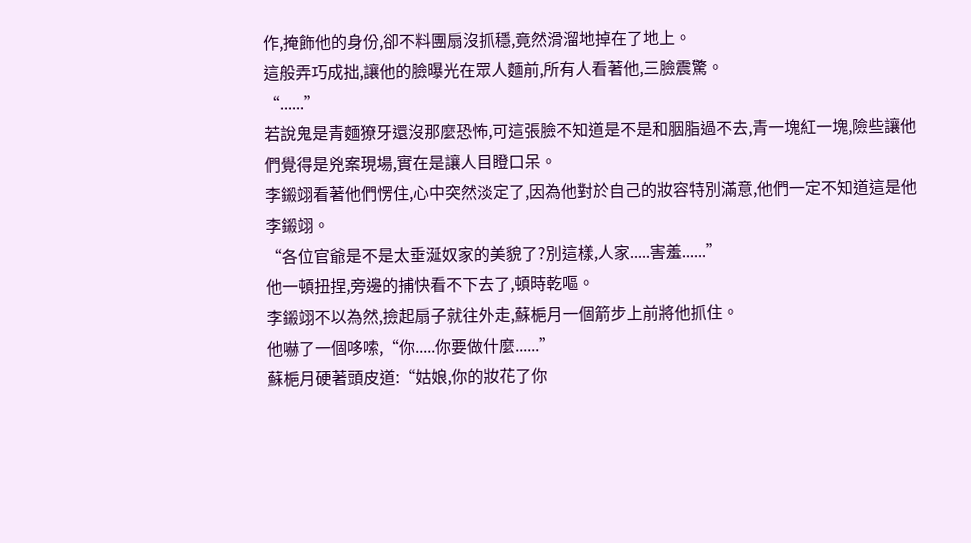作,掩飾他的身份,卻不料團扇沒抓穩,竟然滑溜地掉在了地上。
這般弄巧成拙,讓他的臉曝光在眾人麵前,所有人看著他,三臉震驚。
“......”
若說鬼是青麵獠牙還沒那麼恐怖,可這張臉不知道是不是和胭脂過不去,青一塊紅一塊,險些讓他們覺得是兇案現場,實在是讓人目瞪口呆。
李鎩翊看著他們愣住,心中突然淡定了,因為他對於自己的妝容特別滿意,他們一定不知道這是他李鎩翊。
“各位官爺是不是太垂涎奴家的美貌了?別這樣,人家.....害羞......”
他一頓扭捏,旁邊的捕快看不下去了,頓時乾嘔。
李鎩翊不以為然,撿起扇子就往外走,蘇梔月一個箭步上前將他抓住。
他嚇了一個哆嗦,“你.....你要做什麼......”
蘇梔月硬著頭皮道:“姑娘,你的妝花了你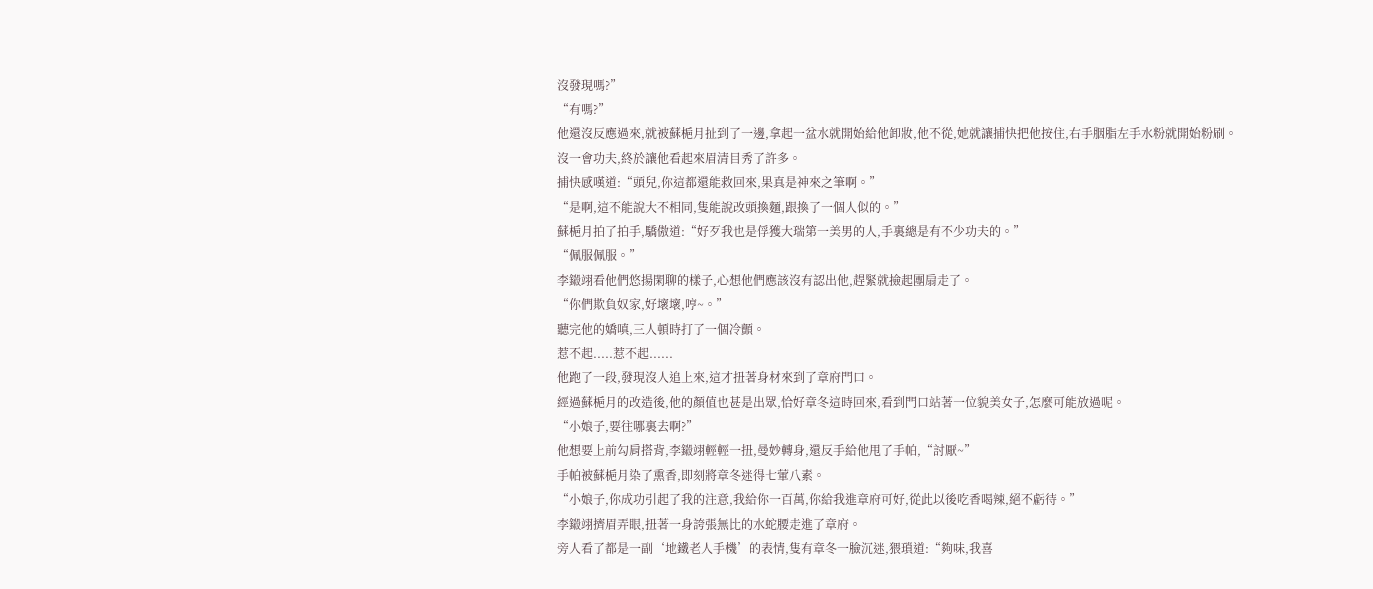沒發現嗎?”
“有嗎?”
他還沒反應過來,就被蘇梔月扯到了一邊,拿起一盆水就開始給他卸妝,他不從,她就讓捕快把他按住,右手胭脂左手水粉就開始粉刷。
沒一會功夫,終於讓他看起來眉清目秀了許多。
捕快感嘆道:“頭兒,你這都還能救回來,果真是神來之筆啊。”
“是啊,這不能說大不相同,隻能說改頭換麵,跟換了一個人似的。”
蘇梔月拍了拍手,驕傲道:“好歹我也是俘獲大瑞第一美男的人,手裏總是有不少功夫的。”
“佩服佩服。”
李鎩翊看他們悠揚閑聊的樣子,心想他們應該沒有認出他,趕緊就撿起團扇走了。
“你們欺負奴家,好壞壞,哼~。”
聽完他的嬌嗔,三人頓時打了一個冷顫。
惹不起.....惹不起......
他跑了一段,發現沒人追上來,這才扭著身材來到了章府門口。
經過蘇梔月的改造後,他的顏值也甚是出眾,恰好章冬這時回來,看到門口站著一位貌美女子,怎麼可能放過呢。
“小娘子,要往哪裏去啊?”
他想要上前勾肩搭背,李鎩翊輕輕一扭,曼妙轉身,還反手給他甩了手帕,“討厭~”
手帕被蘇梔月染了熏香,即刻將章冬迷得七葷八素。
“小娘子,你成功引起了我的注意,我給你一百萬,你給我進章府可好,從此以後吃香喝辣,絕不虧待。”
李鎩翊擠眉弄眼,扭著一身誇張無比的水蛇腰走進了章府。
旁人看了都是一副‘地鐵老人手機’的表情,隻有章冬一臉沉迷,猥瑣道:“夠味,我喜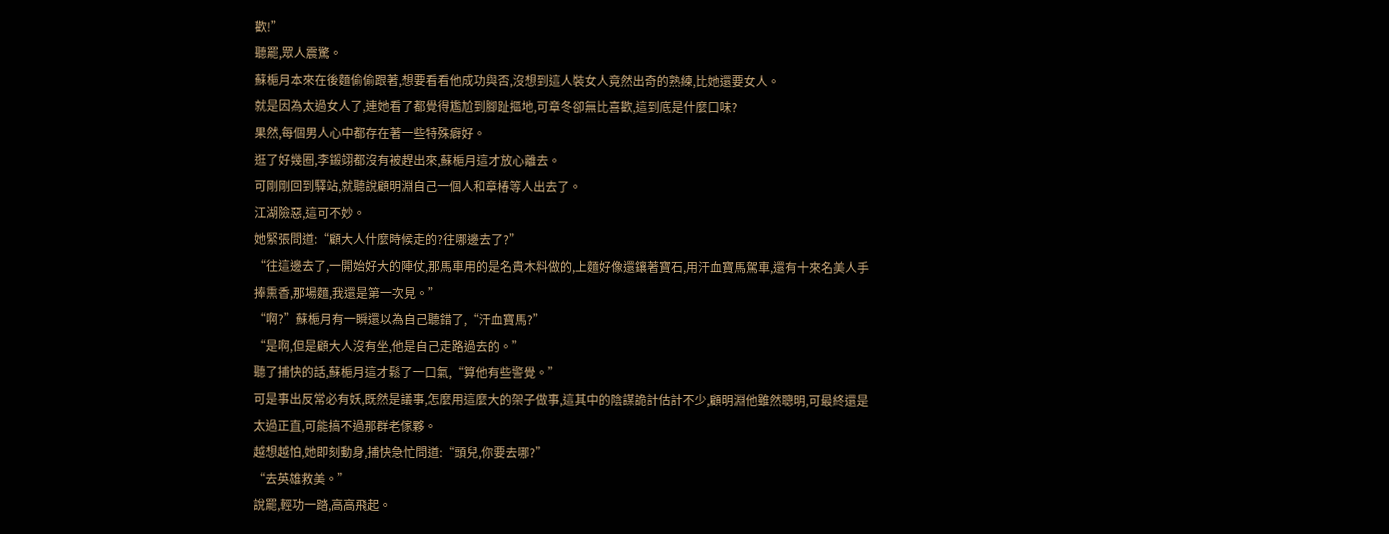歡!”
聽罷,眾人震驚。
蘇梔月本來在後麵偷偷跟著,想要看看他成功與否,沒想到這人裝女人竟然出奇的熟練,比她還要女人。
就是因為太過女人了,連她看了都覺得尷尬到腳趾摳地,可章冬卻無比喜歡,這到底是什麼口味?
果然,每個男人心中都存在著一些特殊癖好。
逛了好幾圈,李鎩翊都沒有被趕出來,蘇梔月這才放心離去。
可剛剛回到驛站,就聽說顧明淵自己一個人和章椿等人出去了。
江湖險惡,這可不妙。
她緊張問道:“顧大人什麼時候走的?往哪邊去了?”
“往這邊去了,一開始好大的陣仗,那馬車用的是名貴木料做的,上麵好像還鑲著寶石,用汗血寶馬駕車,還有十來名美人手捧熏香,那場麵,我還是第一次見。”
“啊?”蘇梔月有一瞬還以為自己聽錯了,“汗血寶馬?”
“是啊,但是顧大人沒有坐,他是自己走路過去的。”
聽了捕快的話,蘇梔月這才鬆了一口氣,“算他有些警覺。”
可是事出反常必有妖,既然是議事,怎麼用這麼大的架子做事,這其中的陰謀詭計估計不少,顧明淵他雖然聰明,可最終還是太過正直,可能搞不過那群老傢夥。
越想越怕,她即刻動身,捕快急忙問道:“頭兒,你要去哪?”
“去英雄救美。”
說罷,輕功一踏,高高飛起。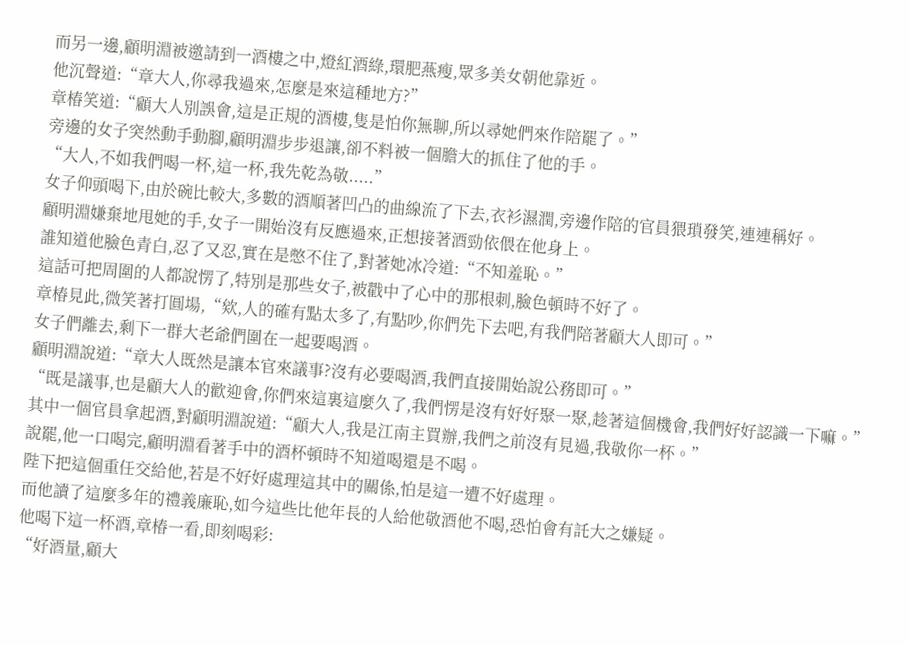而另一邊,顧明淵被邀請到一酒樓之中,燈紅酒綠,環肥燕瘦,眾多美女朝他靠近。
他沉聲道:“章大人,你尋我過來,怎麼是來這種地方?”
章椿笑道:“顧大人別誤會,這是正規的酒樓,隻是怕你無聊,所以尋她們來作陪罷了。”
旁邊的女子突然動手動腳,顧明淵步步退讓,卻不料被一個膽大的抓住了他的手。
“大人,不如我們喝一杯,這一杯,我先乾為敬.....”
女子仰頭喝下,由於碗比較大,多數的酒順著凹凸的曲線流了下去,衣衫濕潤,旁邊作陪的官員猥瑣發笑,連連稱好。
顧明淵嫌棄地甩她的手,女子一開始沒有反應過來,正想接著酒勁依偎在他身上。
誰知道他臉色青白,忍了又忍,實在是憋不住了,對著她冰冷道:“不知羞恥。”
這話可把周圍的人都說愣了,特別是那些女子,被戳中了心中的那根刺,臉色頓時不好了。
章椿見此,微笑著打圓場,“欸,人的確有點太多了,有點吵,你們先下去吧,有我們陪著顧大人即可。”
女子們離去,剩下一群大老爺們圍在一起要喝酒。
顧明淵說道:“章大人既然是讓本官來議事?沒有必要喝酒,我們直接開始說公務即可。”
“既是議事,也是顧大人的歡迎會,你們來這裏這麼久了,我們愣是沒有好好聚一聚,趁著這個機會,我們好好認識一下嘛。”
其中一個官員拿起酒,對顧明淵說道:“顧大人,我是江南主買辦,我們之前沒有見過,我敬你一杯。”
說罷,他一口喝完,顧明淵看著手中的酒杯頓時不知道喝還是不喝。
陛下把這個重任交給他,若是不好好處理這其中的關係,怕是這一遭不好處理。
而他讀了這麼多年的禮義廉恥,如今這些比他年長的人給他敬酒他不喝,恐怕會有託大之嫌疑。
他喝下這一杯酒,章椿一看,即刻喝彩:
“好酒量,顧大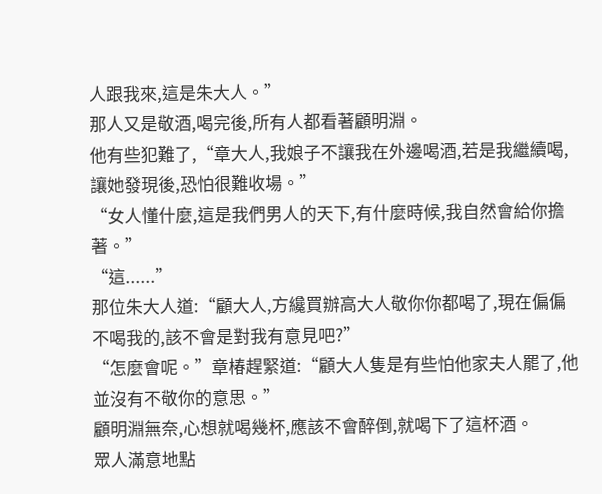人跟我來,這是朱大人。”
那人又是敬酒,喝完後,所有人都看著顧明淵。
他有些犯難了,“章大人,我娘子不讓我在外邊喝酒,若是我繼續喝,讓她發現後,恐怕很難收場。”
“女人懂什麼,這是我們男人的天下,有什麼時候,我自然會給你擔著。”
“這......”
那位朱大人道:“顧大人,方纔買辦高大人敬你你都喝了,現在偏偏不喝我的,該不會是對我有意見吧?”
“怎麼會呢。”章椿趕緊道:“顧大人隻是有些怕他家夫人罷了,他並沒有不敬你的意思。”
顧明淵無奈,心想就喝幾杯,應該不會醉倒,就喝下了這杯酒。
眾人滿意地點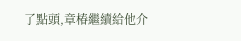了點頭,章椿繼續給他介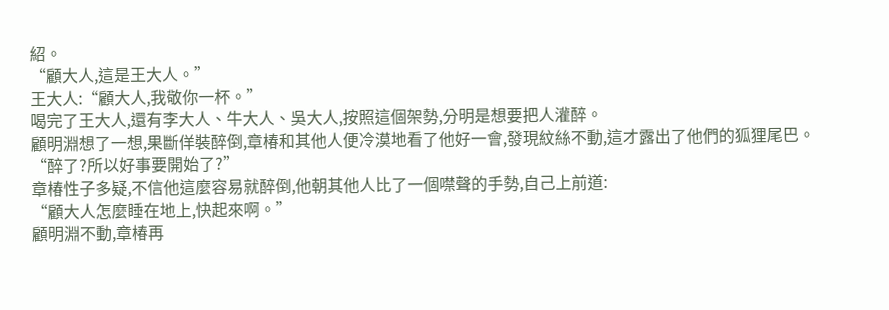紹。
“顧大人,這是王大人。”
王大人:“顧大人,我敬你一杯。”
喝完了王大人,還有李大人、牛大人、吳大人,按照這個架勢,分明是想要把人灌醉。
顧明淵想了一想,果斷佯裝醉倒,章椿和其他人便冷漠地看了他好一會,發現紋絲不動,這才露出了他們的狐狸尾巴。
“醉了?所以好事要開始了?”
章椿性子多疑,不信他這麼容易就醉倒,他朝其他人比了一個噤聲的手勢,自己上前道:
“顧大人怎麼睡在地上,快起來啊。”
顧明淵不動,章椿再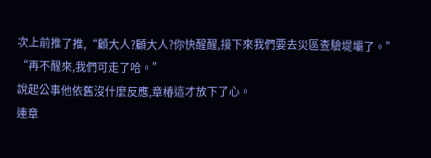次上前推了推,“顧大人?顧大人?你快醒醒,接下來我們要去災區查驗堤壩了。”
“再不醒來,我們可走了哈。”
說起公事他依舊沒什麼反應,章椿這才放下了心。
連章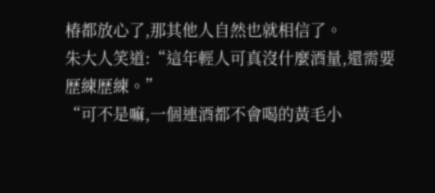椿都放心了,那其他人自然也就相信了。
朱大人笑道:“這年輕人可真沒什麼酒量,還需要歷練歷練。”
“可不是嘛,一個連酒都不會喝的黃毛小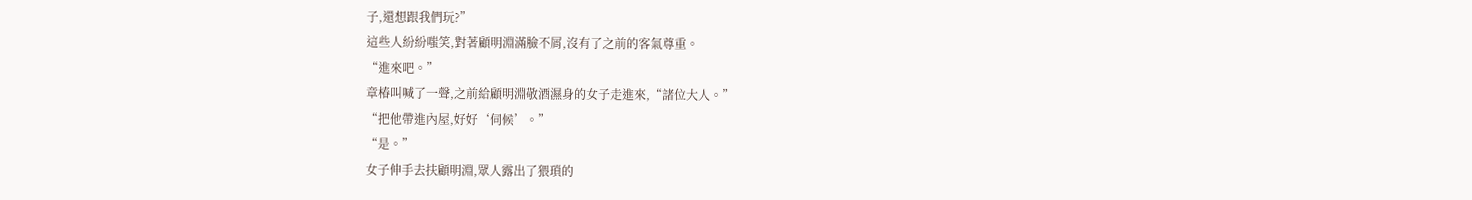子,還想跟我們玩?”
這些人紛紛嗤笑,對著顧明淵滿臉不屑,沒有了之前的客氣尊重。
“進來吧。”
章椿叫喊了一聲,之前給顧明淵敬酒濕身的女子走進來,“諸位大人。”
“把他帶進內屋,好好‘伺候’。”
“是。”
女子伸手去扶顧明淵,眾人露出了猥瑣的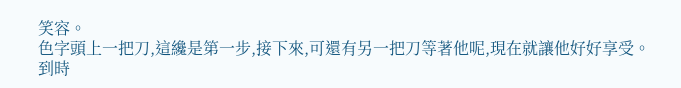笑容。
色字頭上一把刀,這纔是第一步,接下來,可還有另一把刀等著他呢,現在就讓他好好享受。
到時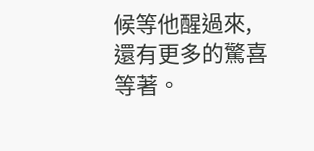候等他醒過來,還有更多的驚喜等著。